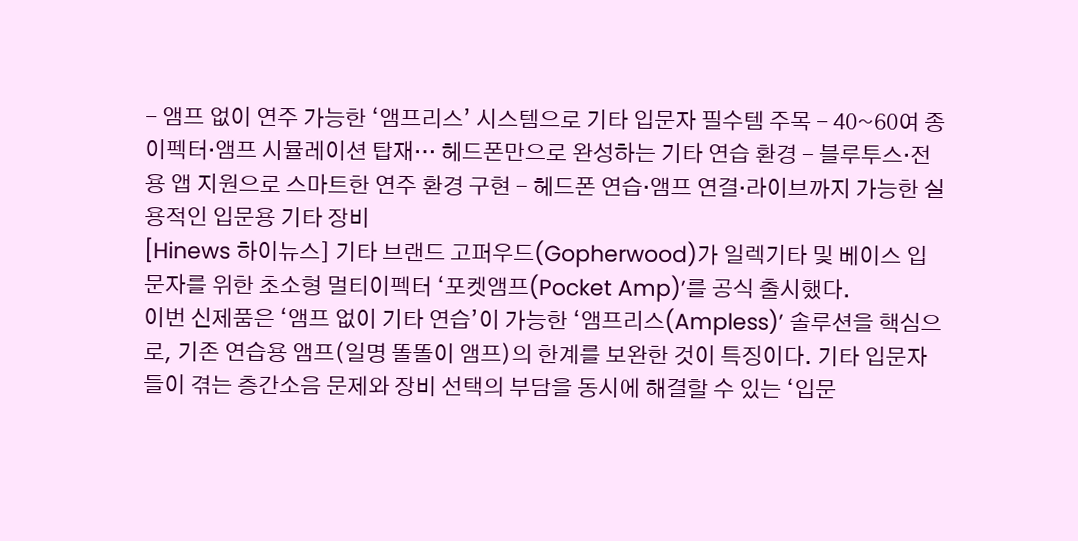- 앰프 없이 연주 가능한 ‘앰프리스’ 시스템으로 기타 입문자 필수템 주목 - 40~60여 종 이펙터·앰프 시뮬레이션 탑재… 헤드폰만으로 완성하는 기타 연습 환경 - 블루투스·전용 앱 지원으로 스마트한 연주 환경 구현 - 헤드폰 연습·앰프 연결·라이브까지 가능한 실용적인 입문용 기타 장비
[Hinews 하이뉴스] 기타 브랜드 고퍼우드(Gopherwood)가 일렉기타 및 베이스 입문자를 위한 초소형 멀티이펙터 ‘포켓앰프(Pocket Amp)’를 공식 출시했다.
이번 신제품은 ‘앰프 없이 기타 연습’이 가능한 ‘앰프리스(Ampless)’ 솔루션을 핵심으로, 기존 연습용 앰프(일명 똘똘이 앰프)의 한계를 보완한 것이 특징이다. 기타 입문자들이 겪는 층간소음 문제와 장비 선택의 부담을 동시에 해결할 수 있는 ‘입문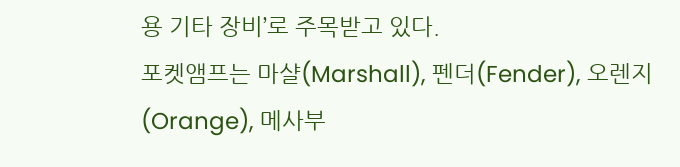용 기타 장비’로 주목받고 있다.
포켓앰프는 마샬(Marshall), 펜더(Fender), 오렌지(Orange), 메사부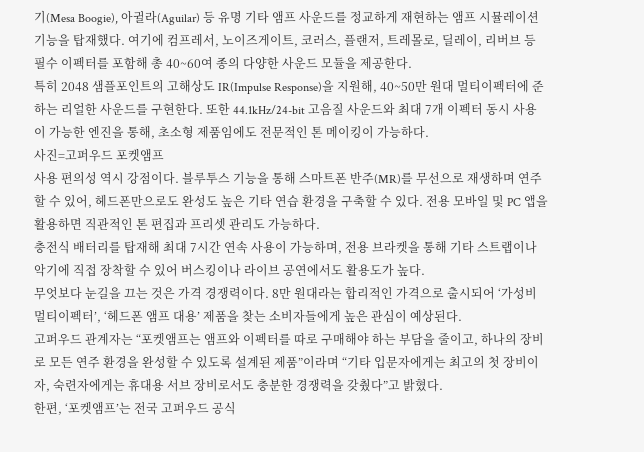기(Mesa Boogie), 아귈라(Aguilar) 등 유명 기타 앰프 사운드를 정교하게 재현하는 앰프 시뮬레이션 기능을 탑재했다. 여기에 컴프레서, 노이즈게이트, 코러스, 플랜저, 트레몰로, 딜레이, 리버브 등 필수 이펙터를 포함해 총 40~60여 종의 다양한 사운드 모듈을 제공한다.
특히 2048 샘플포인트의 고해상도 IR(Impulse Response)을 지원해, 40~50만 원대 멀티이펙터에 준하는 리얼한 사운드를 구현한다. 또한 44.1kHz/24-bit 고음질 사운드와 최대 7개 이펙터 동시 사용이 가능한 엔진을 통해, 초소형 제품임에도 전문적인 톤 메이킹이 가능하다.
사진=고퍼우드 포켓앰프
사용 편의성 역시 강점이다. 블루투스 기능을 통해 스마트폰 반주(MR)를 무선으로 재생하며 연주할 수 있어, 헤드폰만으로도 완성도 높은 기타 연습 환경을 구축할 수 있다. 전용 모바일 및 PC 앱을 활용하면 직관적인 톤 편집과 프리셋 관리도 가능하다.
충전식 배터리를 탑재해 최대 7시간 연속 사용이 가능하며, 전용 브라켓을 통해 기타 스트랩이나 악기에 직접 장착할 수 있어 버스킹이나 라이브 공연에서도 활용도가 높다.
무엇보다 눈길을 끄는 것은 가격 경쟁력이다. 8만 원대라는 합리적인 가격으로 출시되어 ‘가성비 멀티이펙터’, ‘헤드폰 앰프 대용’ 제품을 찾는 소비자들에게 높은 관심이 예상된다.
고퍼우드 관계자는 “포켓앰프는 앰프와 이펙터를 따로 구매해야 하는 부담을 줄이고, 하나의 장비로 모든 연주 환경을 완성할 수 있도록 설계된 제품”이라며 “기타 입문자에게는 최고의 첫 장비이자, 숙련자에게는 휴대용 서브 장비로서도 충분한 경쟁력을 갖췄다”고 밝혔다.
한편, ‘포켓앰프’는 전국 고퍼우드 공식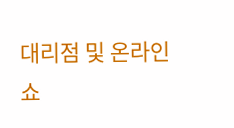대리점 및 온라인 쇼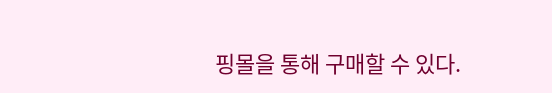핑몰을 통해 구매할 수 있다.